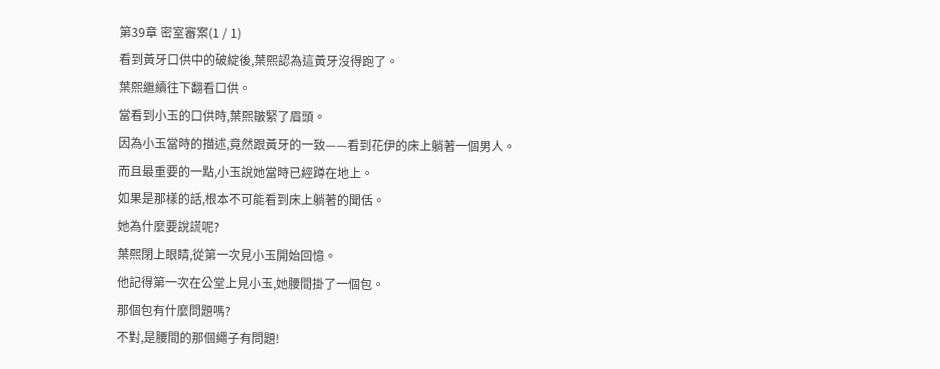第39章 密室審案(1 / 1)
看到黃牙口供中的破綻後,葉熙認為這黃牙沒得跑了。
葉熙繼續往下翻看口供。
當看到小玉的口供時,葉熙皺緊了眉頭。
因為小玉當時的描述,竟然跟黃牙的一致——看到花伊的床上躺著一個男人。
而且最重要的一點,小玉說她當時已經蹲在地上。
如果是那樣的話,根本不可能看到床上躺著的聞佸。
她為什麼要說謊呢?
葉熙閉上眼睛,從第一次見小玉開始回憶。
他記得第一次在公堂上見小玉,她腰間掛了一個包。
那個包有什麼問題嗎?
不對,是腰間的那個繩子有問題!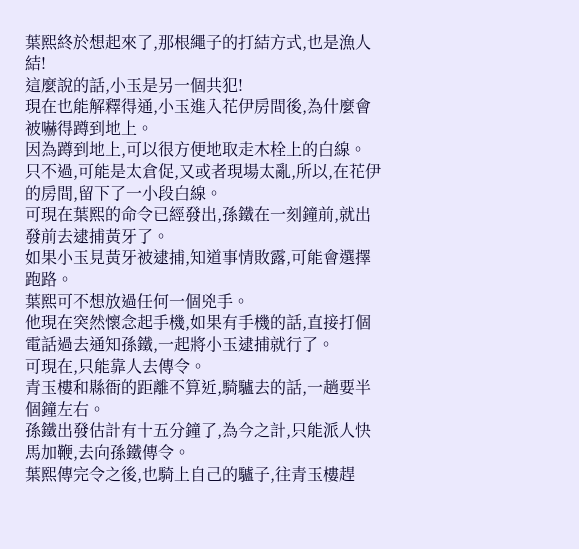葉熙終於想起來了,那根繩子的打結方式,也是漁人結!
這麼說的話,小玉是另一個共犯!
現在也能解釋得通,小玉進入花伊房間後,為什麼會被嚇得蹲到地上。
因為蹲到地上,可以很方便地取走木栓上的白線。
只不過,可能是太倉促,又或者現場太亂,所以,在花伊的房間,留下了一小段白線。
可現在葉熙的命令已經發出,孫鐵在一刻鐘前,就出發前去逮捕黃牙了。
如果小玉見黃牙被逮捕,知道事情敗露,可能會選擇跑路。
葉熙可不想放過任何一個兇手。
他現在突然懷念起手機,如果有手機的話,直接打個電話過去通知孫鐵,一起將小玉逮捕就行了。
可現在,只能靠人去傳令。
青玉樓和縣衙的距離不算近,騎驢去的話,一趟要半個鐘左右。
孫鐵出發估計有十五分鐘了,為今之計,只能派人快馬加鞭,去向孫鐵傳令。
葉熙傳完令之後,也騎上自己的驢子,往青玉樓趕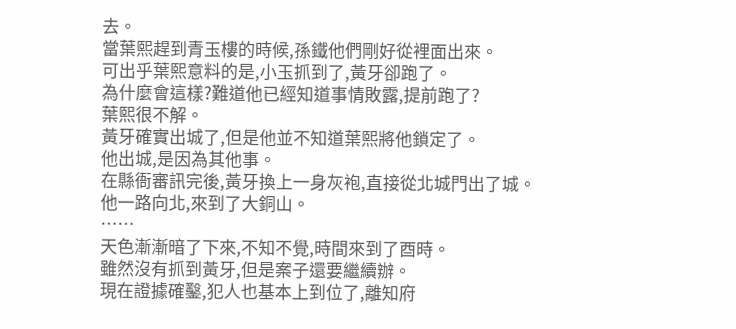去。
當葉熙趕到青玉樓的時候,孫鐵他們剛好從裡面出來。
可出乎葉熙意料的是,小玉抓到了,黃牙卻跑了。
為什麼會這樣?難道他已經知道事情敗露,提前跑了?
葉熙很不解。
黃牙確實出城了,但是他並不知道葉熙將他鎖定了。
他出城,是因為其他事。
在縣衙審訊完後,黃牙換上一身灰袍,直接從北城門出了城。
他一路向北,來到了大銅山。
……
天色漸漸暗了下來,不知不覺,時間來到了酉時。
雖然沒有抓到黃牙,但是案子還要繼續辦。
現在證據確鑿,犯人也基本上到位了,離知府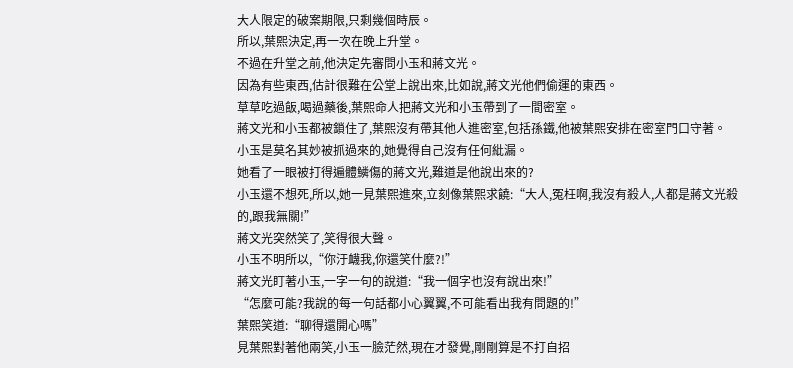大人限定的破案期限,只剩幾個時辰。
所以,葉熙決定,再一次在晚上升堂。
不過在升堂之前,他決定先審問小玉和蔣文光。
因為有些東西,估計很難在公堂上說出來,比如說,蔣文光他們偷運的東西。
草草吃過飯,喝過藥後,葉熙命人把蔣文光和小玉帶到了一間密室。
蔣文光和小玉都被鎖住了,葉熙沒有帶其他人進密室,包括孫鐵,他被葉熙安排在密室門口守著。
小玉是莫名其妙被抓過來的,她覺得自己沒有任何紕漏。
她看了一眼被打得遍體鱗傷的蔣文光,難道是他說出來的?
小玉還不想死,所以,她一見葉熙進來,立刻像葉熙求饒:“大人,冤枉啊,我沒有殺人,人都是蔣文光殺的,跟我無關!”
蔣文光突然笑了,笑得很大聲。
小玉不明所以,“你汙衊我,你還笑什麼?!”
蔣文光盯著小玉,一字一句的說道:“我一個字也沒有說出來!”
“怎麼可能?我說的每一句話都小心翼翼,不可能看出我有問題的!”
葉熙笑道:“聊得還開心嗎”
見葉熙對著他兩笑,小玉一臉茫然,現在才發覺,剛剛算是不打自招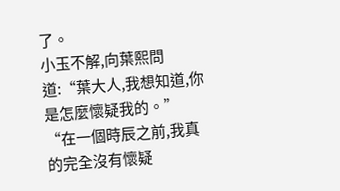了。
小玉不解,向葉熙問道:“葉大人,我想知道,你是怎麼懷疑我的。”
“在一個時辰之前,我真的完全沒有懷疑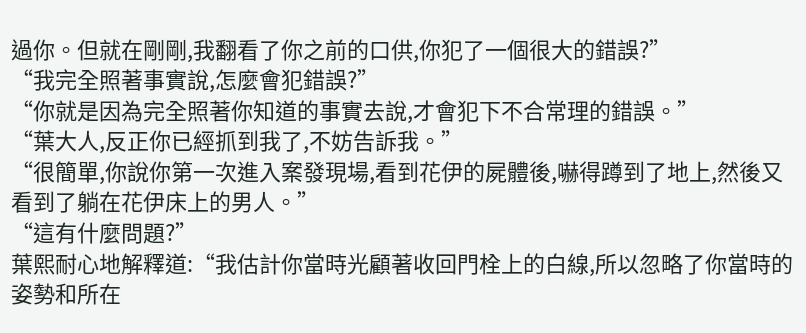過你。但就在剛剛,我翻看了你之前的口供,你犯了一個很大的錯誤?”
“我完全照著事實說,怎麼會犯錯誤?”
“你就是因為完全照著你知道的事實去說,才會犯下不合常理的錯誤。”
“葉大人,反正你已經抓到我了,不妨告訴我。”
“很簡單,你說你第一次進入案發現場,看到花伊的屍體後,嚇得蹲到了地上,然後又看到了躺在花伊床上的男人。”
“這有什麼問題?”
葉熙耐心地解釋道:“我估計你當時光顧著收回門栓上的白線,所以忽略了你當時的姿勢和所在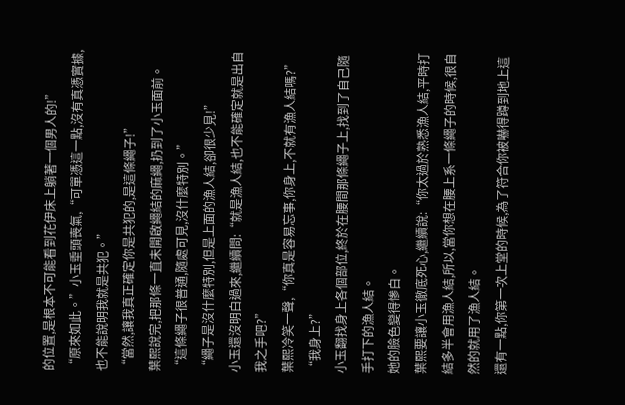的位置,是根本不可能看到花伊床上躺著一個男人的!”
“原來如此。”小玉垂頭喪氣,“可單憑這一點,沒有真憑實據,也不能說明我就是共犯。”
“當然,讓我真正確定你是共犯的,是這條繩子!”
葉熙說完,把那條一直未開啟繩結的麻繩,扔到了小玉面前。
“這條繩子很普通,隨處可見,沒什麼特別。”
“繩子是沒什麼特別,但是上面的漁人結,卻很少見!”
小玉還沒明白過來,繼續問:“就是漁人結,也不能確定就是出自我之手吧?”
葉熙冷笑一聲,“你真是容易忘事,你身上,不就有漁人結嗎?”
“我身上?”
小玉翻找身上各個部位,終於在腰間那條繩子上,找到了自己隨手打下的漁人結。
她的臉色變得慘白。
葉熙要讓小玉徹底死心,繼續說:“你太過於熟悉漁人結,平時打結多半會用漁人結,所以,當你想在腰上系一條繩子的時候,很自然的就用了漁人結。
還有一點,你第一次上堂的時候,為了符合你被嚇得蹲到地上這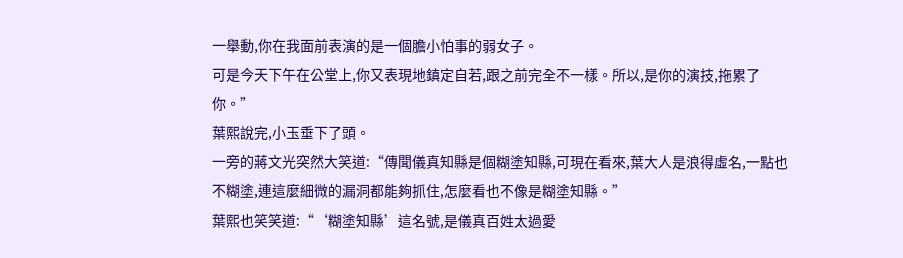一舉動,你在我面前表演的是一個膽小怕事的弱女子。
可是今天下午在公堂上,你又表現地鎮定自若,跟之前完全不一樣。所以,是你的演技,拖累了你。”
葉熙說完,小玉垂下了頭。
一旁的蔣文光突然大笑道:“傳聞儀真知縣是個糊塗知縣,可現在看來,葉大人是浪得虛名,一點也不糊塗,連這麼細微的漏洞都能夠抓住,怎麼看也不像是糊塗知縣。”
葉熙也笑笑道:“‘糊塗知縣’這名號,是儀真百姓太過愛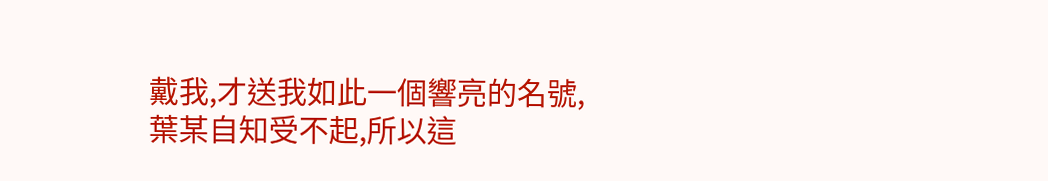戴我,才送我如此一個響亮的名號,葉某自知受不起,所以這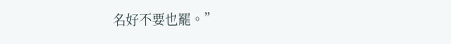名好不要也罷。”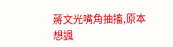蔣文光嘴角抽搐,原本想諷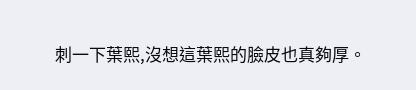刺一下葉熙,沒想這葉熙的臉皮也真夠厚。